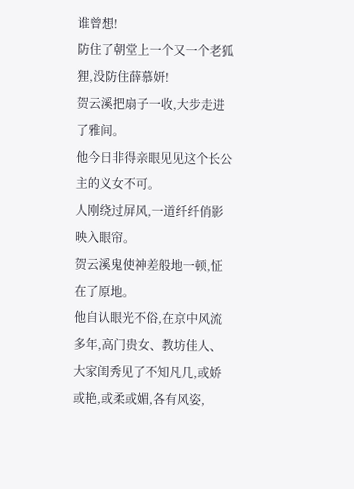谁曾想!
防住了朝堂上一个又一个老狐狸,没防住薛慕妍!
贺云溪把扇子一收,大步走进了雅间。
他今日非得亲眼见见这个长公主的义女不可。
人刚绕过屏风,一道纤纤俏影映入眼帘。
贺云溪鬼使神差般地一顿,怔在了原地。
他自认眼光不俗,在京中风流多年,高门贵女、教坊佳人、大家闺秀见了不知凡几,或娇或艳,或柔或媚,各有风姿,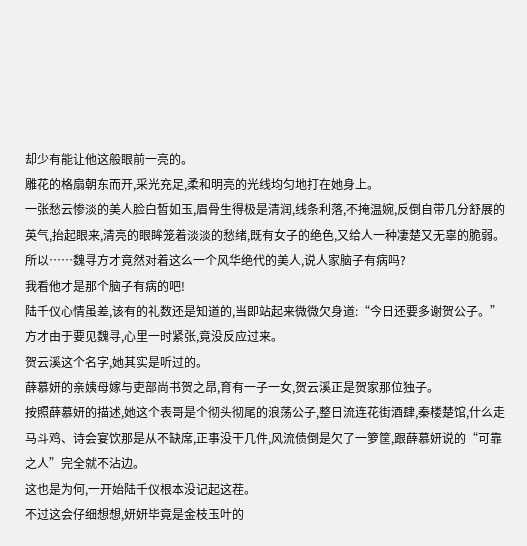却少有能让他这般眼前一亮的。
雕花的格扇朝东而开,采光充足,柔和明亮的光线均匀地打在她身上。
一张愁云惨淡的美人脸白皙如玉,眉骨生得极是清润,线条利落,不掩温婉,反倒自带几分舒展的英气,抬起眼来,清亮的眼眸笼着淡淡的愁绪,既有女子的绝色,又给人一种凄楚又无辜的脆弱。
所以……魏寻方才竟然对着这么一个风华绝代的美人,说人家脑子有病吗?
我看他才是那个脑子有病的吧!
陆千仪心情虽差,该有的礼数还是知道的,当即站起来微微欠身道:“今日还要多谢贺公子。”
方才由于要见魏寻,心里一时紧张,竟没反应过来。
贺云溪这个名字,她其实是听过的。
薛慕妍的亲姨母嫁与吏部尚书贺之昂,育有一子一女,贺云溪正是贺家那位独子。
按照薛慕妍的描述,她这个表哥是个彻头彻尾的浪荡公子,整日流连花街酒肆,秦楼楚馆,什么走马斗鸡、诗会宴饮那是从不缺席,正事没干几件,风流债倒是欠了一箩筐,跟薛慕妍说的“可靠之人”完全就不沾边。
这也是为何,一开始陆千仪根本没记起这茬。
不过这会仔细想想,妍妍毕竟是金枝玉叶的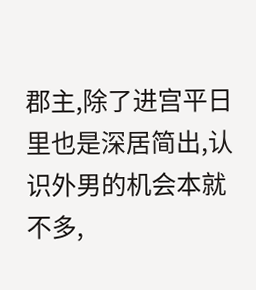郡主,除了进宫平日里也是深居简出,认识外男的机会本就不多,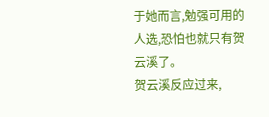于她而言,勉强可用的人选,恐怕也就只有贺云溪了。
贺云溪反应过来,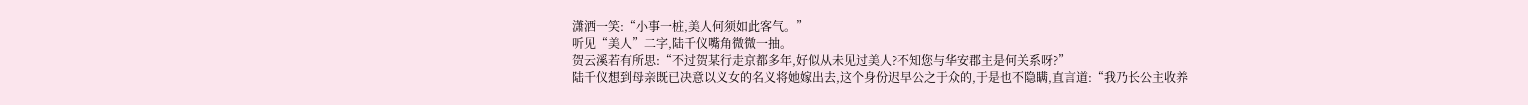潇洒一笑:“小事一桩,美人何须如此客气。”
听见“美人”二字,陆千仪嘴角微微一抽。
贺云溪若有所思:“不过贺某行走京都多年,好似从未见过美人?不知您与华安郡主是何关系呀?”
陆千仪想到母亲既已决意以义女的名义将她嫁出去,这个身份迟早公之于众的,于是也不隐瞒,直言道:“我乃长公主收养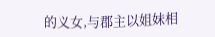的义女,与郡主以姐妹相